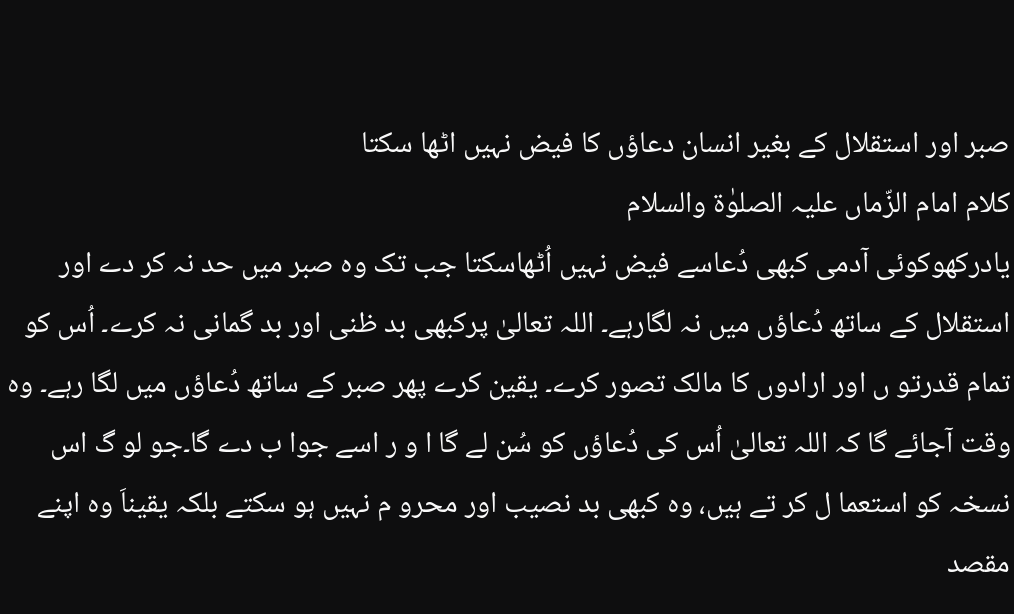صبر اور استقلال کے بغیر انسان دعاؤں کا فیض نہیں اٹھا سکتا
کلام امام الزّماں علیہ الصلوٰۃ والسلام
یادرکھوکوئی آدمی کبھی دُعاسے فیض نہیں اُٹھاسکتا جب تک وہ صبر میں حد نہ کر دے اور استقلال کے ساتھ دُعاؤں میں نہ لگارہے۔ اللہ تعالیٰ پرکبھی بد ظنی اور بد گمانی نہ کرے۔ اُس کو تمام قدرتو ں اور ارادوں کا مالک تصور کرے۔ یقین کرے پھر صبر کے ساتھ دُعاؤں میں لگا رہے۔ وہ وقت آجائے گا کہ اللہ تعالیٰ اُس کی دُعاؤں کو سُن لے گا ا و ر اسے جوا ب دے گا۔جو لو گ اس نسخہ کو استعما ل کر تے ہیں، وہ کبھی بد نصیب اور محرو م نہیں ہو سکتے بلکہ یقیناَ وہ اپنے مقصد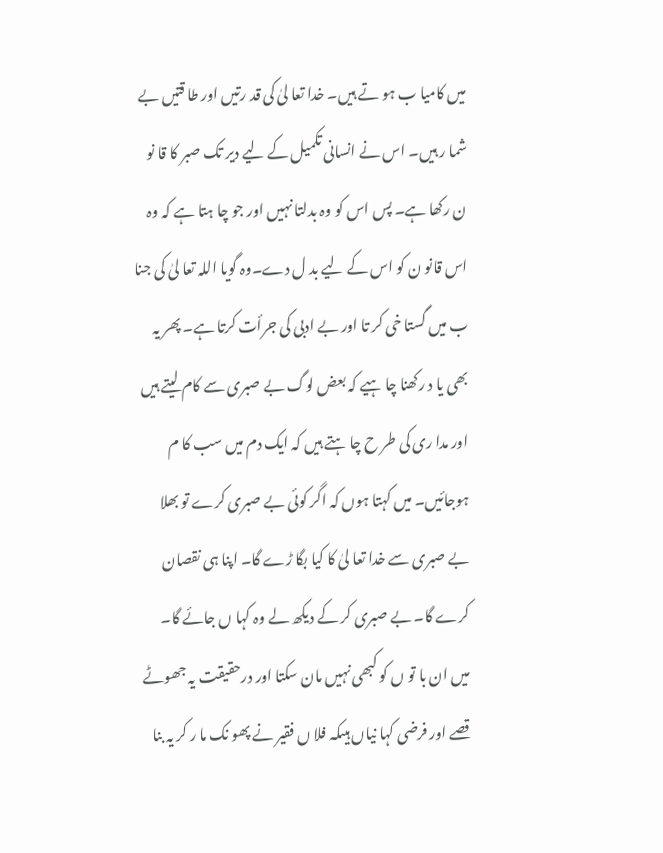میں کامیا ب ہو تے ہیں۔ خدا تعا لیٰ کی قد رتیں اور طا قتیں بے شما ر ہیں۔ اس نے انسانی تکمیل کے لیے دیر تک صبر کا قا نو ن رکھا ہے۔ پس اس کو وہ بدلتا نہیں اور جو چا ہتا ہے کہ وہ اس قانو ن کو اس کے لیے بد ل دے۔وہ گویا اللہ تعا لیٰ کی جنا ب میں گستا خی کر تا اور بے ادبی کی جرأت کرتا ہے۔ پھر یہ بھی یا د رکھنا چا ہیے کہ بعض لوگ بے صبری سے کام لیتے ہیں اور مدا ری کی طر ح چا ہتے ہیں کہ ایک دم میں سب کا م ہوجائیں۔ میں کہتا ہوں کہ اگر کوئی بے صبری کرے تو بھلا بے صبری سے خدا تعا لیٰ کا کیا بگا ڑے گا۔ اپنا ہی نقصان کرے گا۔ بے صبری کر کے دیکھ لے وہ کہا ں جائے گا۔
میں ان با تو ں کو کبھی نہیں مان سکتا اور درحقیقت یہ جھوٹے قصے اور فرضی کہا نیاں ہیںکہ فلا ں فقیر نے پھو نک ما ر کر یہ بنا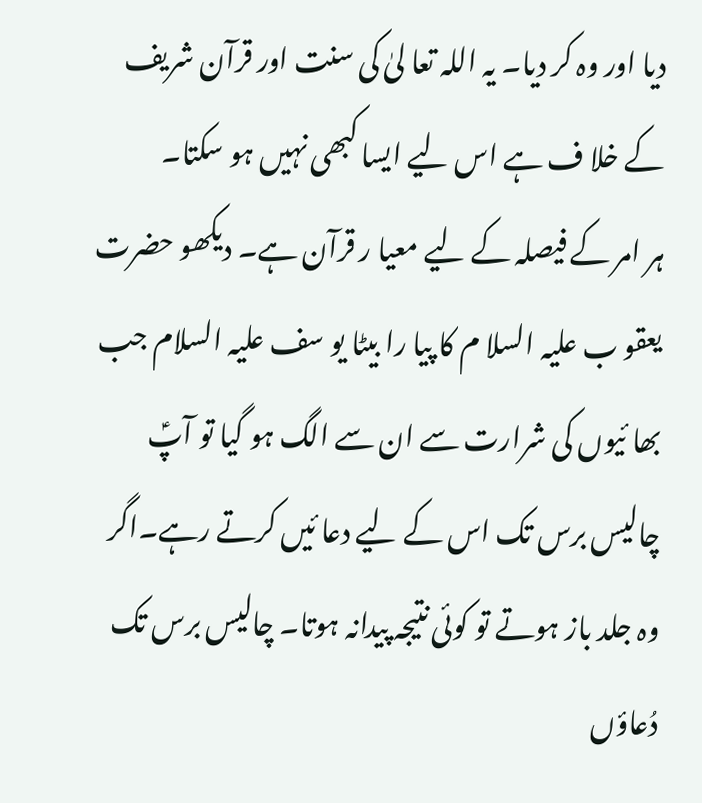دیا اور وہ کر دیا۔ یہ اللہ تعا لیٰ کی سنت اور قرآن شریف کے خلا ف ہے اس لیے ایسا کبھی نہیں ہو سکتا۔
ہر امر کے فیصلہ کے لیے معیا ر قرآن ہے۔ دیکھو حضرت یعقو ب علیہ السلا م کا پیا را بیٹا یو سف علیہ السلام جب بھا ئیوں کی شرارت سے ان سے الگ ہو گیا تو آپؑ چالیس برس تک اس کے لیے دعا ئیں کرتے رہے۔اگر وہ جلد باز ہوتے تو کوئی نتیجہ پیدانہ ہوتا۔ چالیس برس تک دُعاؤں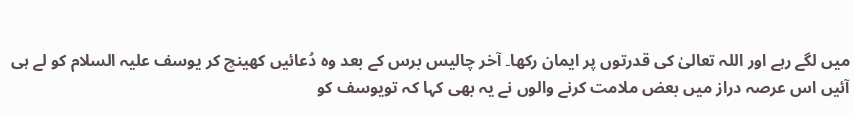میں لگے رہے اور اللہ تعالیٰ کی قدرتوں پر ایمان رکھا۔ آخر چالیس برس کے بعد وہ دُعائیں کھینچ کر یوسف علیہ السلام کو لے ہی آئیں اس عرصہ دراز میں بعض ملامت کرنے والوں نے یہ بھی کہا کہ تویوسف کو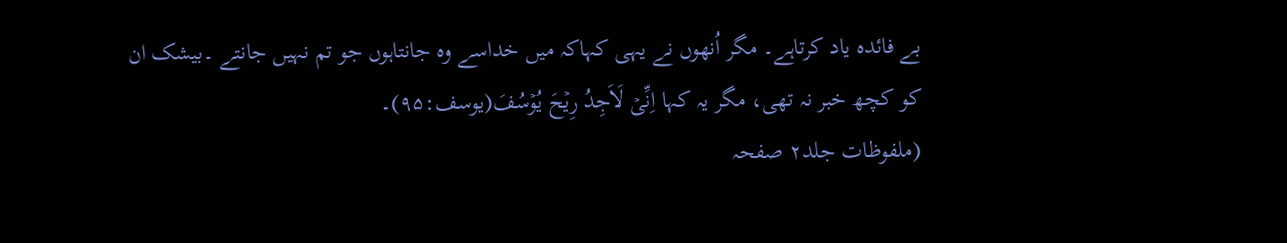بے فائدہ یاد کرتاہے۔ مگر اُنھوں نے یہی کہاکہ میں خداسے وہ جانتاہوں جو تم نہیں جانتے ۔بیشک ان کو کچھ خبر نہ تھی، مگر یہ کہا اِنِّیۡ لَاَجِدُ رِیۡحَ یُوۡسُفَ(یوسف:۹۵)۔
(ملفوظات جلد۲ صفحہ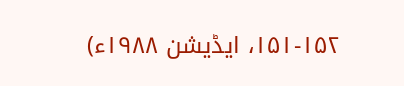۱۵۱-۱۵۲، ایڈیشن ۱۹۸۸ء)